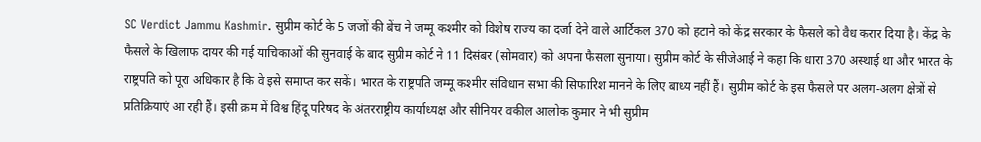SC Verdict Jammu Kashmir. सुप्रीम कोर्ट के 5 जजों की बेंच ने जम्मू कश्मीर को विशेष राज्य का दर्जा देने वाले आर्टिकल 370 को हटाने को केंद्र सरकार के फैसले को वैध करार दिया है। केंद्र के फैसले के खिलाफ दायर की गई याचिकाओं की सुनवाई के बाद सुप्रीम कोर्ट ने 11 दिसंबर (सोमवार) को अपना फैसला सुनाया। सुप्रीम कोर्ट के सीजेआई ने कहा कि धारा 370 अस्थाई था और भारत के राष्ट्रपति को पूरा अधिकार है कि वे इसे समाप्त कर सकें। भारत के राष्ट्रपति जम्मू कश्मीर संविधान सभा की सिफारिश मानने के लिए बाध्य नहीं हैं। सुप्रीम कोर्ट के इस फैसले पर अलग-अलग क्षेत्रों से प्रतिक्रियाएं आ रही हैं। इसी क्रम में विश्व हिंदू परिषद के अंतरराष्ट्रीय कार्याध्यक्ष और सीनियर वकील आलोक कुमार ने भी सुप्रीम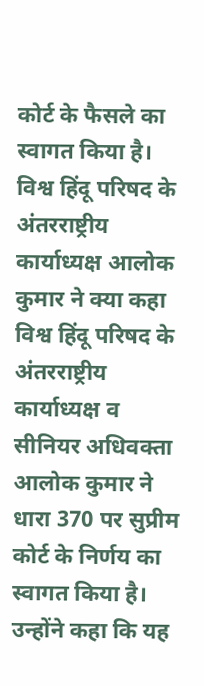कोर्ट के फैसले का स्वागत किया है।
विश्व हिंदू परिषद के अंतरराष्ट्रीय कार्याध्यक्ष आलोक कुमार ने क्या कहा
विश्व हिंदू परिषद के अंतरराष्ट्रीय कार्याध्यक्ष व सीनियर अधिवक्ता आलोक कुमार ने धारा 370 पर सुप्रीम कोर्ट के निर्णय का स्वागत किया है। उन्होंने कहा कि यह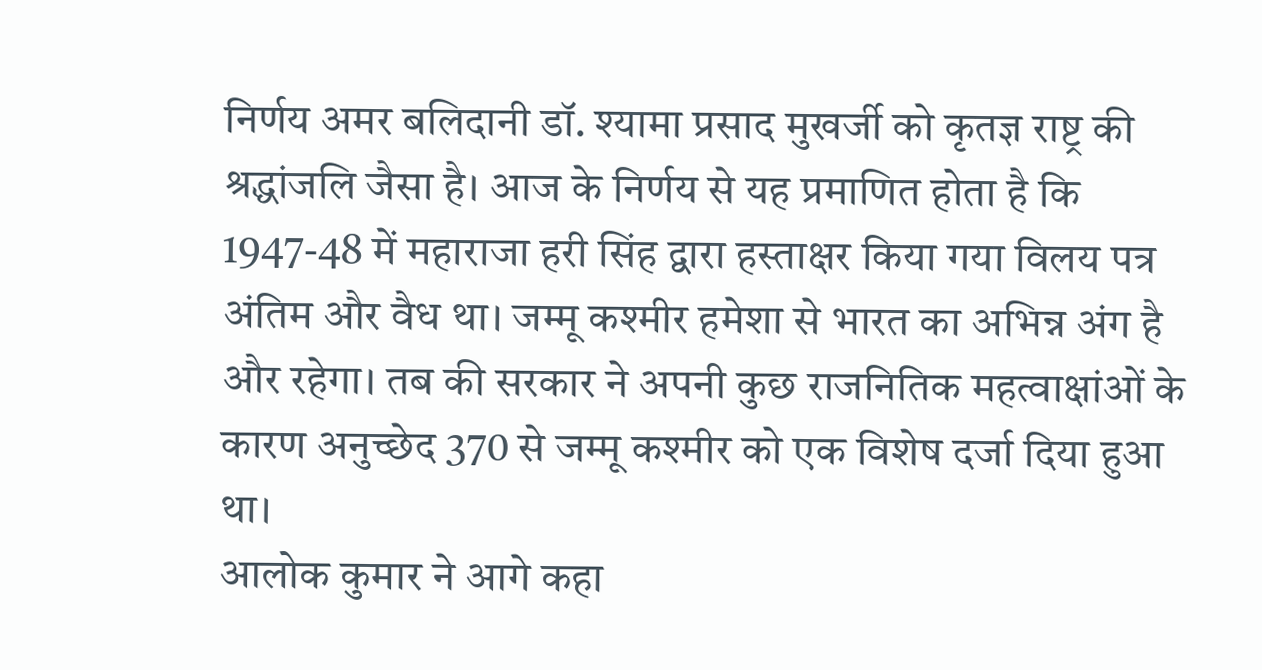निर्णय अमर बलिदानी डॉ. श्यामा प्रसाद मुखर्जी को कृतज्ञ राष्ट्र की श्रद्धांजलि जैसा है। आज के निर्णय से यह प्रमाणित होता है कि 1947-48 में महाराजा हरी सिंह द्वारा हस्ताक्षर किया गया विलय पत्र अंतिम और वैध था। जम्मू कश्मीर हमेशा से भारत का अभिन्न अंग है और रहेगा। तब की सरकार ने अपनी कुछ राजनितिक महत्वाक्षांओं के कारण अनुच्छेद 370 से जम्मू कश्मीर को एक विशेष दर्जा दिया हुआ था।
आलोक कुमार ने आगे कहा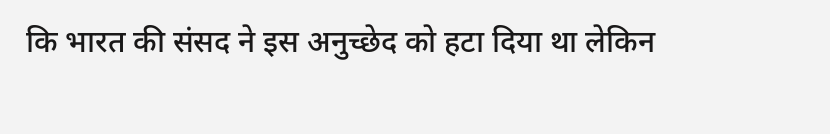कि भारत की संसद ने इस अनुच्छेद को हटा दिया था लेकिन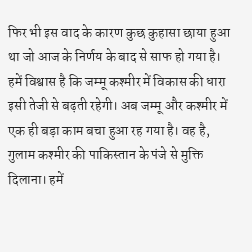फिर भी इस वाद के कारण कुछ कुहासा छाया हुआ था जो आज के निर्णय के बाद से साफ हो गया है। हमें विश्वास है कि जम्मू कश्मीर में विकास की धारा इसी तेजी से बढ़ती रहेगी। अब जम्मू और कश्मीर में एक ही बड़ा काम बचा हुआ रह गया है। वह है, गुलाम कश्मीर की पाकिस्तान के पंजे से मुक्ति दिलाना। हमें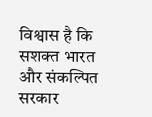विश्वास है कि सशक्त भारत और संकल्पित सरकार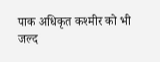पाक अधिकृत कश्मीर को भी जल्द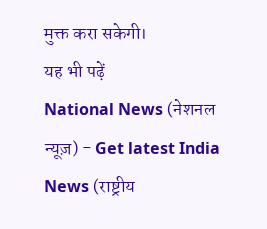मुक्त करा सकेगी।
यह भी पढ़ें
National News (नेशनल न्यूज़) - Get latest India News (राष्ट्रीय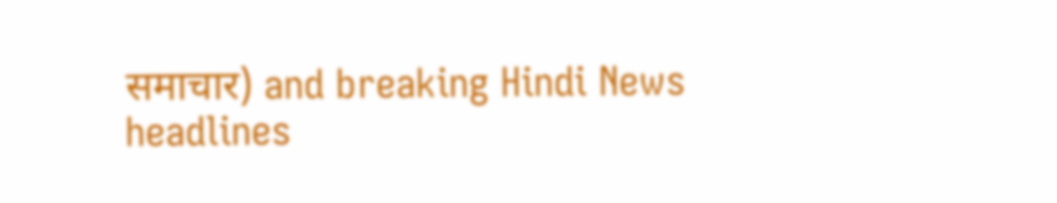समाचार) and breaking Hindi News headlines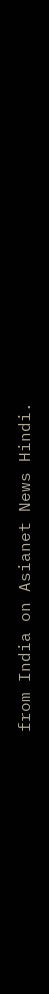from India on Asianet News Hindi.